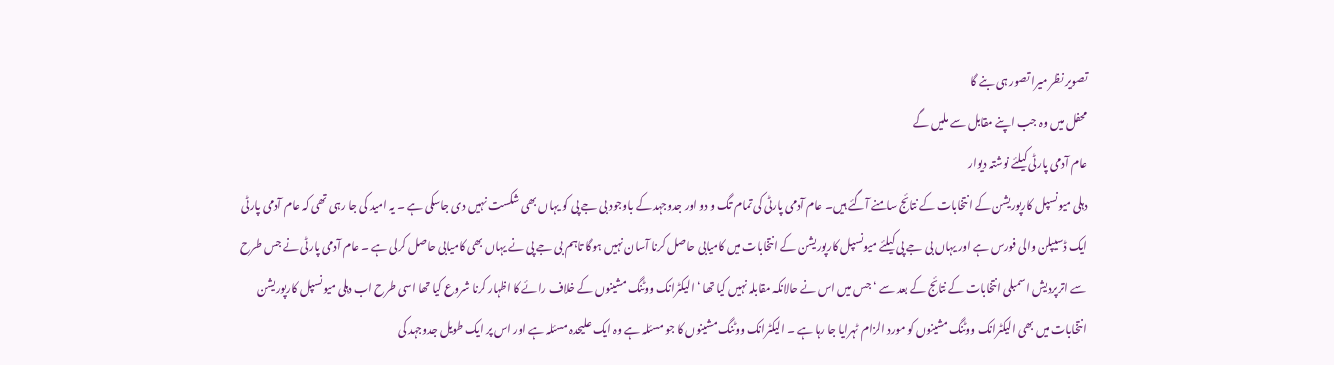تصویر نظر میرا تصور ہی بنے گا
محفل میں وہ جب اپنے مقابل سے ملیں گے
عام آدمی پارٹی کیلئے نوشتہ دیوار
دہلی میونسپل کارپوریشن کے انتخابات کے نتائج سامنے آگئے ہیں۔ عام آدمی پارٹی کی تمام تگ و دو اور جدوجہد کے باوجود بی جے پی کو یہاں بھی شکست نہیں دی جاسکی ہے ۔ یہ امید کی جا رہی تھی کہ عام آدمی پارٹی ایک ڈسیپلن والی فورس ہے اور یہاں بی جے پی کیلئے میونسپل کارپوریشن کے انتخابات میں کامیابی حاصل کرنا آسان نہیں ہوگا تاہم بی جے پی نے یہاں بھی کامیابی حاصل کرلی ہے ۔ عام آدمی پارٹی نے جس طرح سے اترپردیش اسمبلی انتخابات کے نتائج کے بعد سے ‘ جس میں اس نے حالانکہ مقابلہ نہیں کیا تھا ‘ الیکٹرانک ووٹنگ مشینوں کے خلاف رائے کا اظہار کرنا شروع کیا تھا اسی طرح اب دہلی میونسپل کارپوریشن انتخابات میں بھی الیکٹرانک ووٹنگ مشینوں کو مورد الزام ٹہرایا جا رہا ہے ۔ الیکٹرانک ووٹنگ مشینوں کا جو مسئلہ ہے وہ ایک علیحدہ مسئلہ ہے اور اس پر ایک طویل جدوجہد کی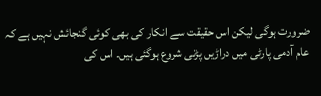ضرورت ہوگی لیکن اس حقیقت سے انکار کی بھی کوئی گنجائش نہیں ہے کہ عام آدمی پارٹی میں دراڑیں پڑنی شروع ہوگئی ہیں۔ اس کی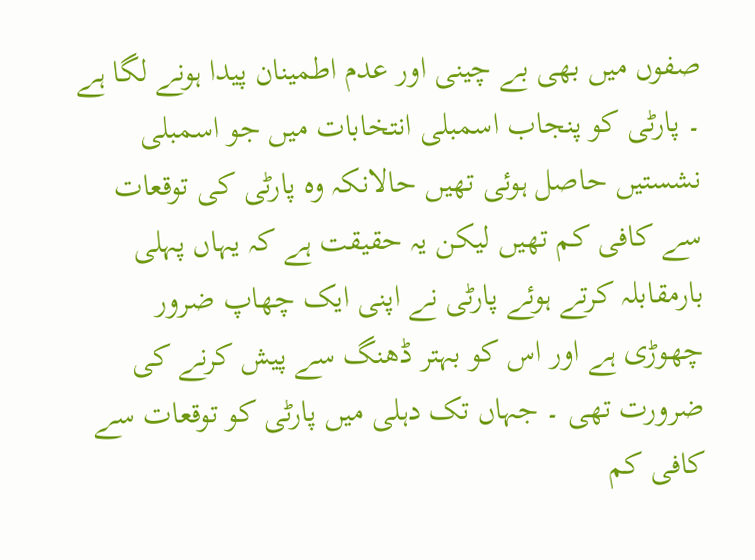صفوں میں بھی بے چینی اور عدم اطمینان پیدا ہونے لگا ہے ۔ پارٹی کو پنجاب اسمبلی انتخابات میں جو اسمبلی نشستیں حاصل ہوئی تھیں حالانکہ وہ پارٹی کی توقعات سے کافی کم تھیں لیکن یہ حقیقت ہے کہ یہاں پہلی بارمقابلہ کرتے ہوئے پارٹی نے اپنی ایک چھاپ ضرور چھوڑی ہے اور اس کو بہتر ڈھنگ سے پیش کرنے کی ضرورت تھی ۔ جہاں تک دہلی میں پارٹی کو توقعات سے کافی کم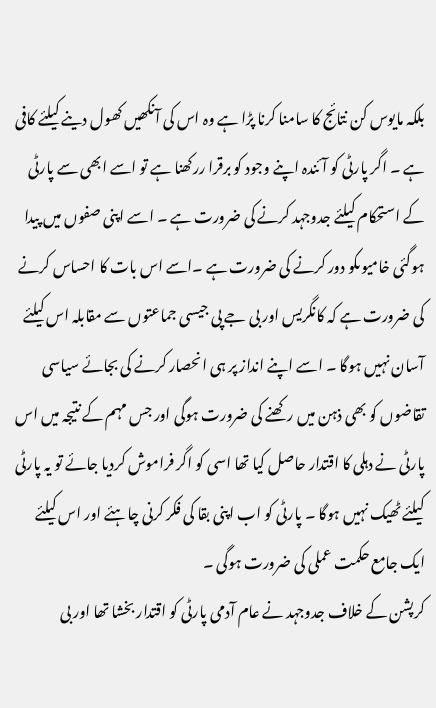بلکہ مایوس کن نتائج کا سامنا کرنا پڑا ہے وہ اس کی آنکھیں کھول دینے کیلئے کافی ہے ۔ اگر پارٹی کو آئندہ اپنے وجود کو برقرا ررکھنا ہے تو اسے ابھی سے پارٹی کے استحکام کیلئے جدوجہد کرنے کی ضرورت ہے ۔ اسے اپنی صفوں میں پیدا ہوگئی خامیوںکو دور کرنے کی ضرورت ہے ۔اسے اس بات کا احساس کرنے کی ضرورت ہے کہ کانگریس اور بی جے پی جیسی جماعتوں سے مقابلہ اس کیلئے آسان نہیں ہوگا ۔ اسے اپنے انداز پر ہی انحصار کرنے کی بجائے سیاسی تقاضوں کو بھی ذہن میں رکھنے کی ضرورت ہوگی اور جس مہم کے نتیجہ میں اس پارٹی نے دہلی کا اقتدار حاصل کیا تھا اسی کو اگر فراموش کردیا جائے تو یہ پارٹی کیلئے ٹھیک نہیں ہوگا ۔ پارٹی کو اب اپنی بقا کی فکر کرنی چاہئے اور اس کیلئے ایک جامع حکمت عملی کی ضرورت ہوگی ۔
کرپشن کے خلاف جدوجہد نے عام آدمی پارٹی کو اقتدار بخشا تھا اور بی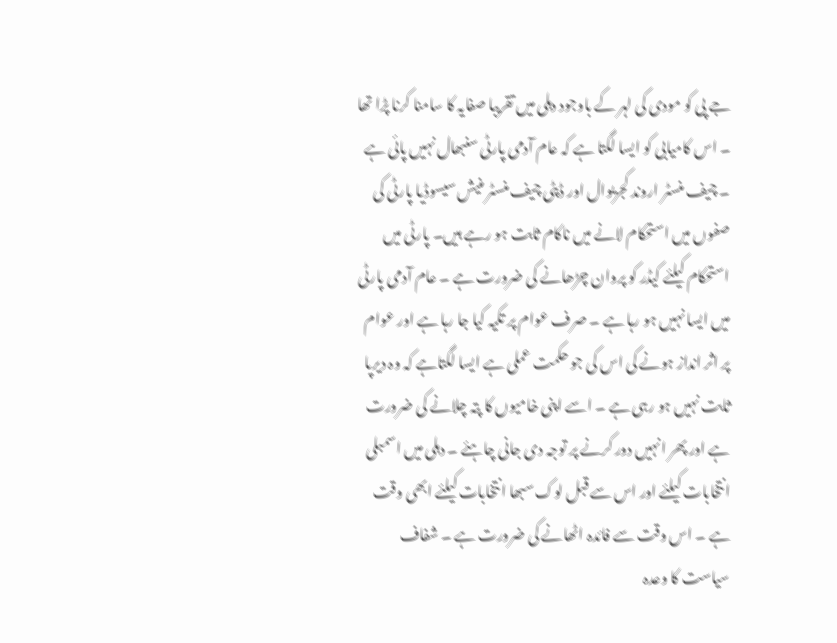جے پی کو مودی کی لہر کے باوجود دہلی میں تقریبا صفایہ کا سامنا کرنا پڑا تھا ۔ اس کامیابی کو ایسا لگتا ہے کہ عام آدمی پارٹی سنبھال نہیں پائی ہے ۔ چیف منسٹر اروند کجریوال اور ڈپٹی چیف منسٹر منیش سیسوڈیا پارٹی کی صفوں میں استحکام لانے میں ناکام ثابت ہو رہے ہیں۔ پارٹی میں استحکام کیلئے کیڈر کو پروان چڑھانے کی ضرورت ہے ۔ عام آدمی پارٹی میں ایسا نہیں ہو رہا ہے ۔ صرف عوام پر تکیہ کیا جا رہا ہے اور عوام پر اثر انداز ہونے کی اس کی جو حکمت عملی ہے ایسا لگتاہے کہ وہ دیرپا ثابت نہیں ہو رہی ہے ۔ اسے اپنی خامیوں کا پتہ چلانے کی ضرورت ہے اور پھر انہیں دور کرنے پر توجہ دی جانی چاہئے ۔ دہلی میں اسمبلی انتخابات کیلئے اور اس سے قبل لوک سبھا انتخابات کیلئے ابھی وقت ہے ۔ اس وقت سے فائدہ اٹھانے کی ضرورت ہے ۔ شفاف سیاست کا وعدہ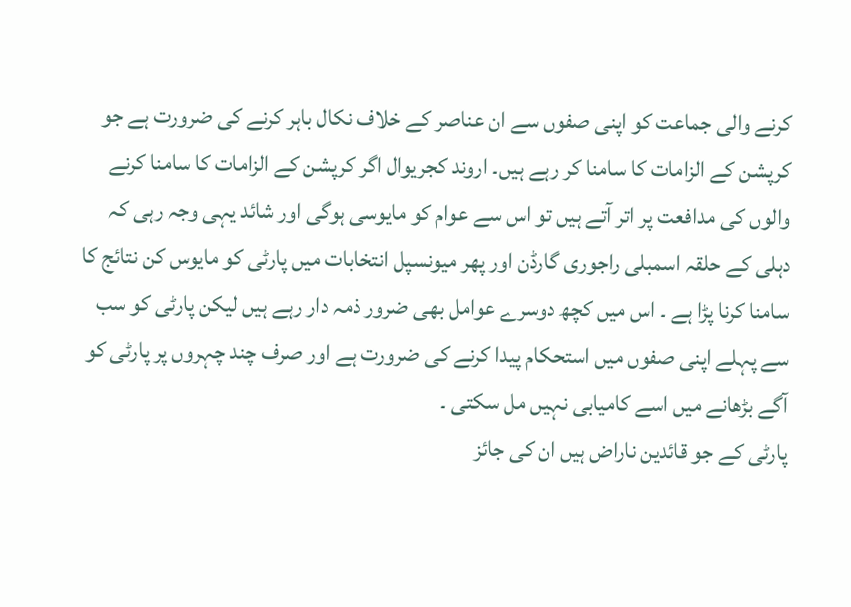کرنے والی جماعت کو اپنی صفوں سے ان عناصر کے خلاف نکال باہر کرنے کی ضرورت ہے جو کرپشن کے الزامات کا سامنا کر رہے ہیں۔ اروند کجریوال اگر کرپشن کے الزامات کا سامنا کرنے والوں کی مدافعت پر اتر آتے ہیں تو اس سے عوام کو مایوسی ہوگی اور شائد یہی وجہ رہی کہ دہلی کے حلقہ اسمبلی راجوری گارڈن اور پھر میونسپل انتخابات میں پارٹی کو مایوس کن نتائج کا سامنا کرنا پڑا ہے ۔ اس میں کچھ دوسرے عوامل بھی ضرور ذمہ دار رہے ہیں لیکن پارٹی کو سب سے پہلے اپنی صفوں میں استحکام پیدا کرنے کی ضرورت ہے اور صرف چند چہروں پر پارٹی کو آگے بڑھانے میں اسے کامیابی نہیں مل سکتی ۔
پارٹی کے جو قائدین ناراض ہیں ان کی جائز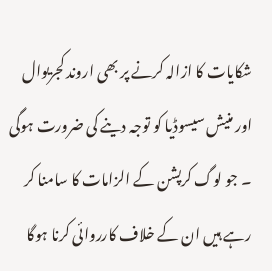شکایات کا ازالہ کرنے پر بھی اروند کجریوال اور منیش سیسوڈیا کو توجہ دینے کی ضرورت ہوگی ۔ جو لوگ کرپشن کے الزامات کا سامنا کر رہے ہیں ان کے خلاف کارروائی کرنا ہوگا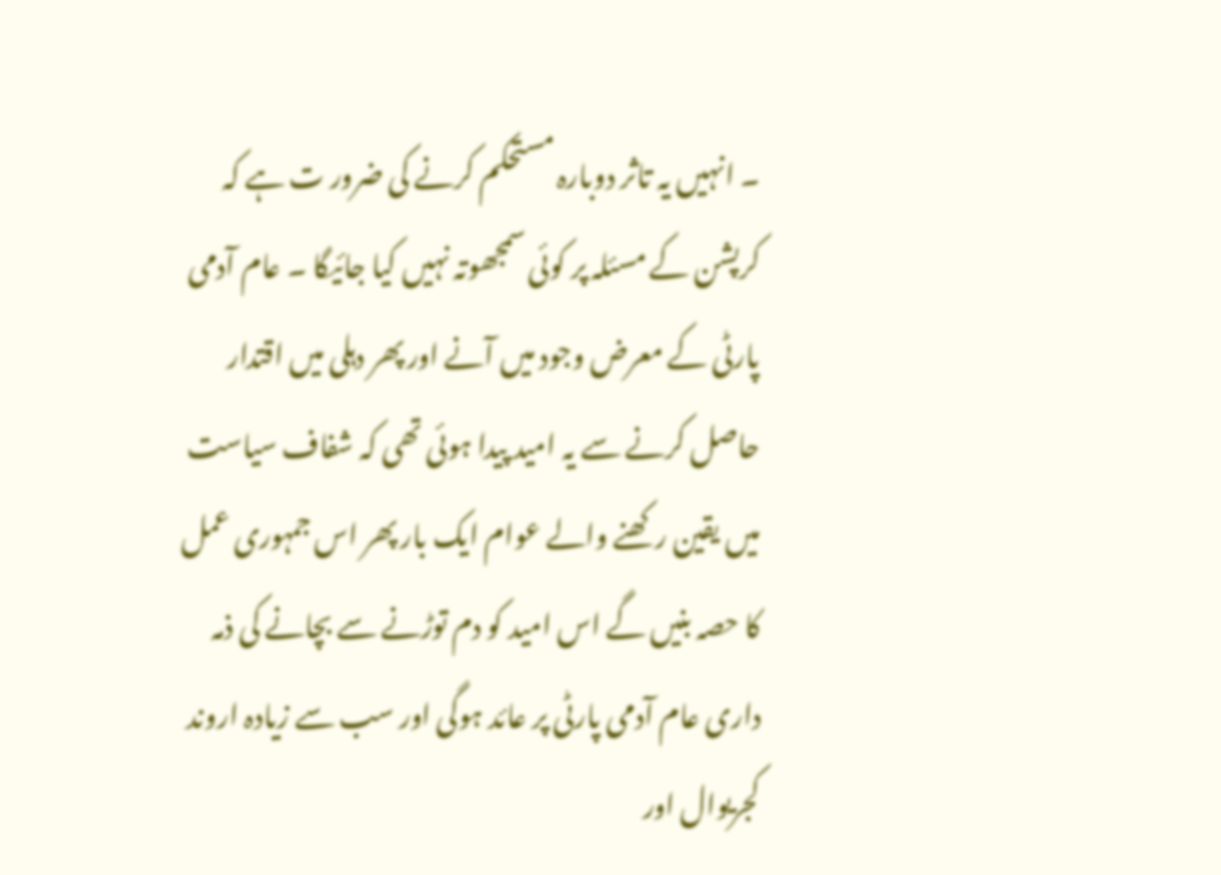۔ انہیں یہ تاثر دوبارہ مستحکم کرنے کی ضرور ت ہے کہ کرپشن کے مسئلہ پر کوئی سمجھوتہ نہیں کیا جائیگا ۔ عام آدمی پارٹی کے معرض وجود میں آنے اور پھر دہلی میں اقتدار حاصل کرنے سے یہ امید پیدا ہوئی تھی کہ شفاف سیاست میں یقین رکھنے والے عوام ایک بار پھر اس جمہوری عمل کا حصہ بنیں گے اس امید کو دم توڑنے سے بچانے کی ذمہ داری عام آدمی پارٹی پر عائد ہوگی اور سب سے زیادہ اروند کجریوال اور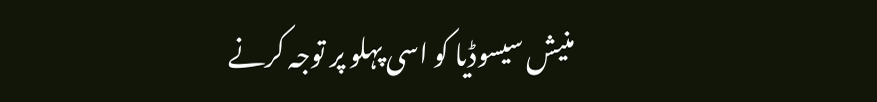منیش سیسوڈیا کو اسی پہلو پر توجہ کرنے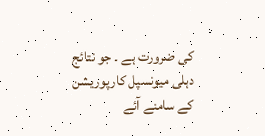کی ضرورت ہے ۔ جو نتائج دہلی میونسپل کارپوریشن کے سامنے آئے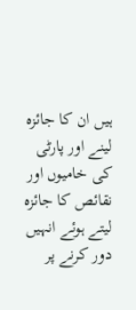ہیں ان کا جائزہ لینے اور پارٹی کی خامیوں اور نقائص کا جائزہ لیتے ہوئے انہیں دور کرنے پر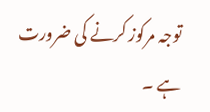توجہ مرکوز کرنے کی ضرورت ہے ۔